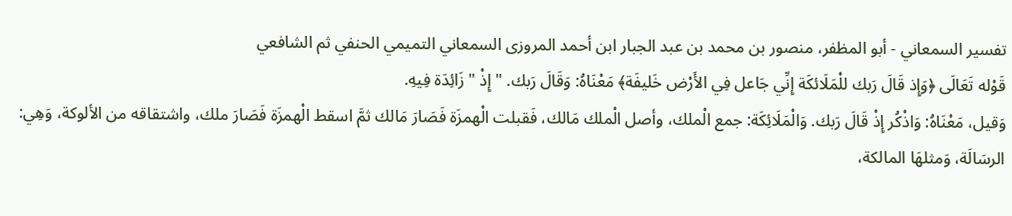تفسير السمعاني - أبو المظفر، منصور بن محمد بن عبد الجبار ابن أحمد المروزى السمعاني التميمي الحنفي ثم الشافعي
قَوْله تَعَالَى ﴿وَإِذ قَالَ رَبك للْمَلَائكَة إِنِّي جَاعل فِي الأَرْض خَليفَة﴾ مَعْنَاهُ: وَقَالَ رَبك. " إِذْ " زَائِدَة فِيهِ.
وَقيل، مَعْنَاهُ: وَاذْكُر إِذْ قَالَ رَبك. وَالْمَلَائِكَة: جمع الْملك، وأصل الْملك مَالك، فَقبلت الْهمزَة فَصَارَ مَالك ثمَّ اسقط الْهمزَة فَصَارَ ملك، واشتقاقه من الألوكة، وَهِي: الرسَالَة، وَمثلهَا المالكة،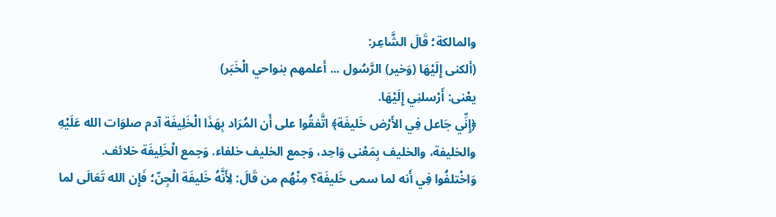والمالكة؛ قَالَ الشَّاعِر:
(ألكنى إِلَيْهَا (وَخير) الرَّسُول ... أعلمهم بنواحي الْخَبَر)
يعْنى: أَرْسلنِي إِلَيْهَا.
﴿إِنِّي جَاعل فِي الأَرْض خَليفَة﴾ اتَّفقُوا على أَن المُرَاد بِهَذَا الْخَلِيفَة آدم صلوَات الله عَلَيْهِ والخليفة، والخليف بِمَعْنى وَاحِد، وَجمع الخليف خلفاء. وَجمع الْخَلِيفَة خلائف.
وَاخْتلفُوا فِي أَنه لما سمى خَليفَة؟ مِنْهُم من قَالَ: لِأَنَّهُ خَليفَة الْجِنّ؛ فَإِن الله تَعَالَى لما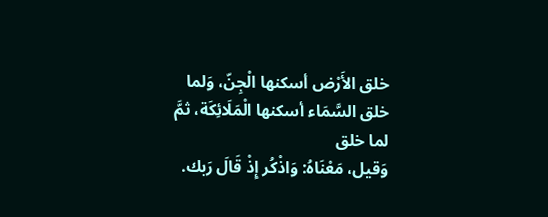خلق الأَرْض أسكنها الْجِنّ، وَلما خلق السَّمَاء أسكنها الْمَلَائِكَة، ثمَّ لما خلق
وَقيل، مَعْنَاهُ: وَاذْكُر إِذْ قَالَ رَبك.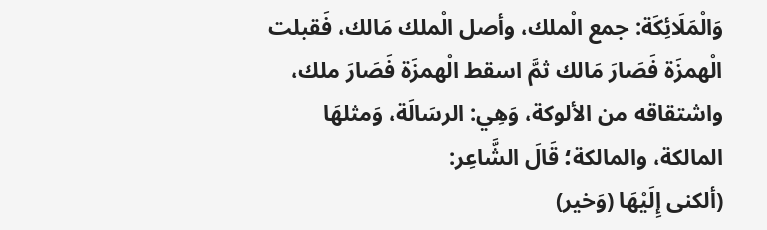وَالْمَلَائِكَة: جمع الْملك، وأصل الْملك مَالك، فَقبلت الْهمزَة فَصَارَ مَالك ثمَّ اسقط الْهمزَة فَصَارَ ملك، واشتقاقه من الألوكة، وَهِي: الرسَالَة، وَمثلهَا المالكة، والمالكة؛ قَالَ الشَّاعِر:
(ألكنى إِلَيْهَا (وَخير)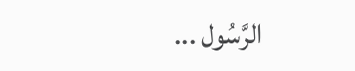الرَّسُول ...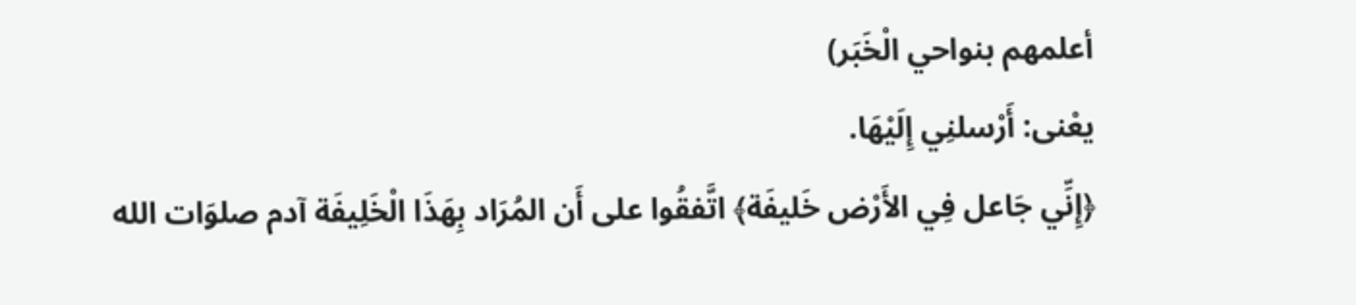أعلمهم بنواحي الْخَبَر)
يعْنى: أَرْسلنِي إِلَيْهَا.
﴿إِنِّي جَاعل فِي الأَرْض خَليفَة﴾ اتَّفقُوا على أَن المُرَاد بِهَذَا الْخَلِيفَة آدم صلوَات الله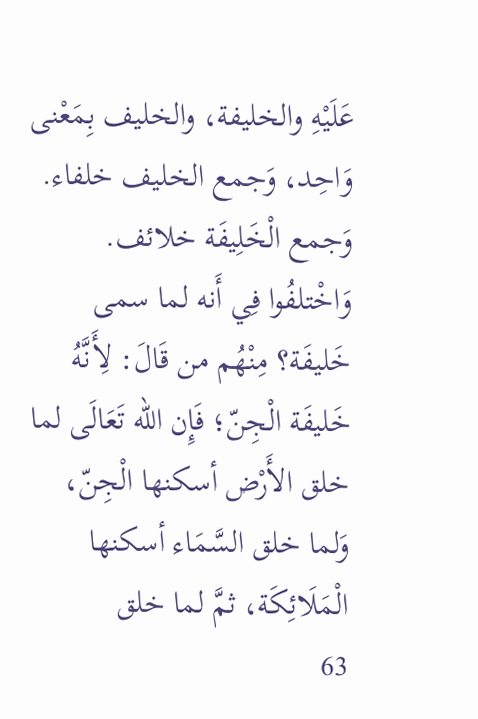عَلَيْهِ والخليفة، والخليف بِمَعْنى وَاحِد، وَجمع الخليف خلفاء. وَجمع الْخَلِيفَة خلائف.
وَاخْتلفُوا فِي أَنه لما سمى خَليفَة؟ مِنْهُم من قَالَ: لِأَنَّهُ خَليفَة الْجِنّ؛ فَإِن الله تَعَالَى لما خلق الأَرْض أسكنها الْجِنّ، وَلما خلق السَّمَاء أسكنها الْمَلَائِكَة، ثمَّ لما خلق
63